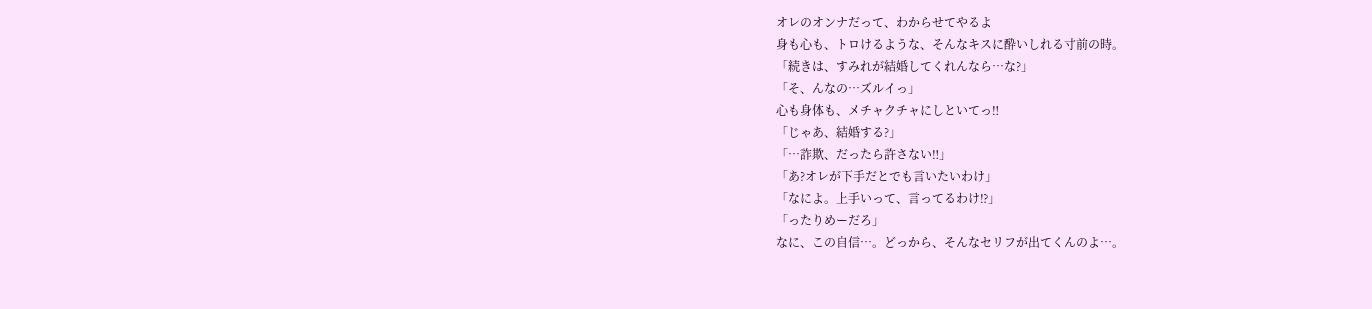オレのオンナだって、わからせてやるよ
身も心も、トロけるような、そんなキスに酔いしれる寸前の時。
「続きは、すみれが結婚してくれんなら…な?」
「そ、んなの…ズルイっ」
心も身体も、メチャクチャにしといてっ‼
「じゃあ、結婚する?」
「…詐欺、だったら許さない‼」
「あ?オレが下手だとでも言いたいわけ」
「なによ。上手いって、言ってるわけ⁉」
「ったりめーだろ」
なに、この自信…。どっから、そんなセリフが出てくんのよ…。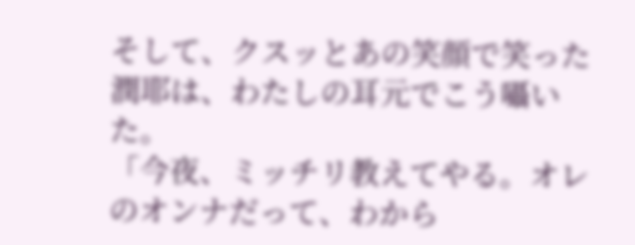そして、クスッとあの笑顔で笑った潤耶は、わたしの耳元でこう囁いた。
「今夜、ミッチリ教えてやる。オレのオンナだって、わから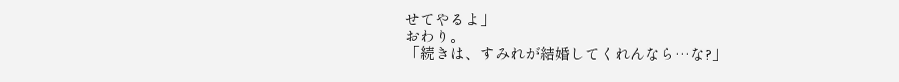せてやるよ」
おわり。
「続きは、すみれが結婚してくれんなら…な?」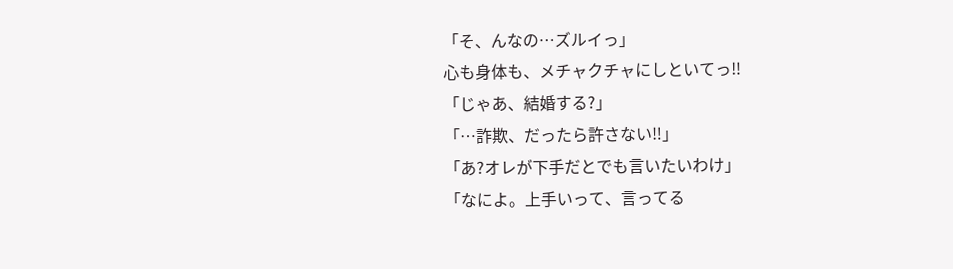「そ、んなの…ズルイっ」
心も身体も、メチャクチャにしといてっ‼
「じゃあ、結婚する?」
「…詐欺、だったら許さない‼」
「あ?オレが下手だとでも言いたいわけ」
「なによ。上手いって、言ってる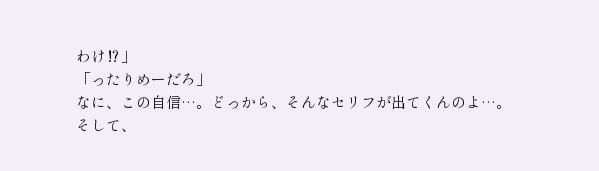わけ⁉」
「ったりめーだろ」
なに、この自信…。どっから、そんなセリフが出てくんのよ…。
そして、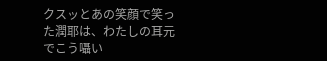クスッとあの笑顔で笑った潤耶は、わたしの耳元でこう囁い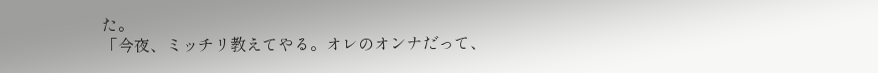た。
「今夜、ミッチリ教えてやる。オレのオンナだって、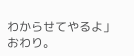わからせてやるよ」
おわり。